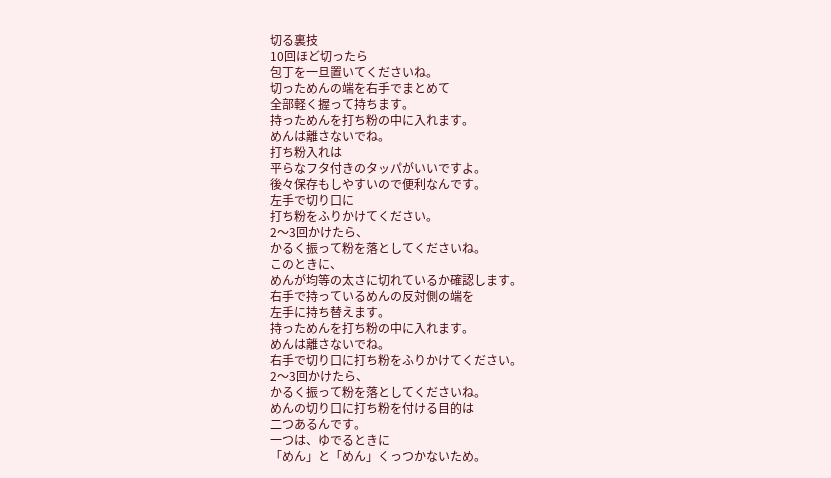切る裏技
10回ほど切ったら
包丁を一旦置いてくださいね。
切っためんの端を右手でまとめて
全部軽く握って持ちます。
持っためんを打ち粉の中に入れます。
めんは離さないでね。
打ち粉入れは
平らなフタ付きのタッパがいいですよ。
後々保存もしやすいので便利なんです。
左手で切り口に
打ち粉をふりかけてください。
2〜3回かけたら、
かるく振って粉を落としてくださいね。
このときに、
めんが均等の太さに切れているか確認します。
右手で持っているめんの反対側の端を
左手に持ち替えます。
持っためんを打ち粉の中に入れます。
めんは離さないでね。
右手で切り口に打ち粉をふりかけてください。
2〜3回かけたら、
かるく振って粉を落としてくださいね。
めんの切り口に打ち粉を付ける目的は
二つあるんです。
一つは、ゆでるときに
「めん」と「めん」くっつかないため。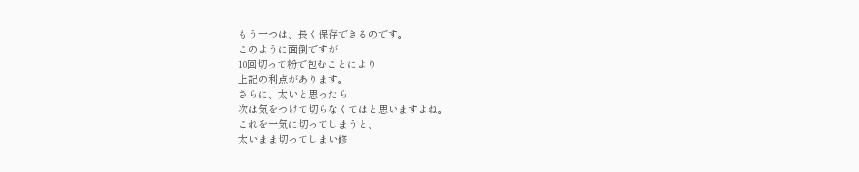もう一つは、長く保存できるのです。
このように面倒ですが
10回切って粉で包むことにより
上記の利点があります。
さらに、太いと思ったら
次は気をつけて切らなくてはと思いますよね。
これを一気に切ってしまうと、
太いまま切ってしまい修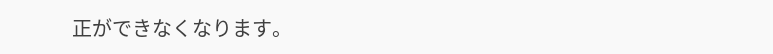正ができなくなります。